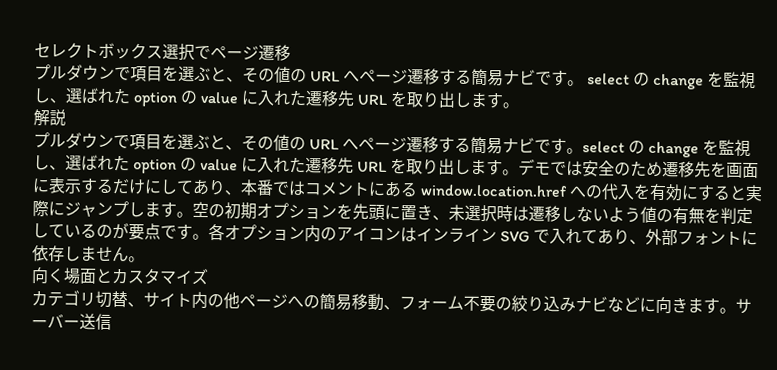セレクトボックス選択でページ遷移
プルダウンで項目を選ぶと、その値の URL へページ遷移する簡易ナビです。 select の change を監視し、選ばれた option の value に入れた遷移先 URL を取り出します。
解説
プルダウンで項目を選ぶと、その値の URL へページ遷移する簡易ナビです。select の change を監視し、選ばれた option の value に入れた遷移先 URL を取り出します。デモでは安全のため遷移先を画面に表示するだけにしてあり、本番ではコメントにある window.location.href への代入を有効にすると実際にジャンプします。空の初期オプションを先頭に置き、未選択時は遷移しないよう値の有無を判定しているのが要点です。各オプション内のアイコンはインライン SVG で入れてあり、外部フォントに依存しません。
向く場面とカスタマイズ
カテゴリ切替、サイト内の他ページへの簡易移動、フォーム不要の絞り込みナビなどに向きます。サーバー送信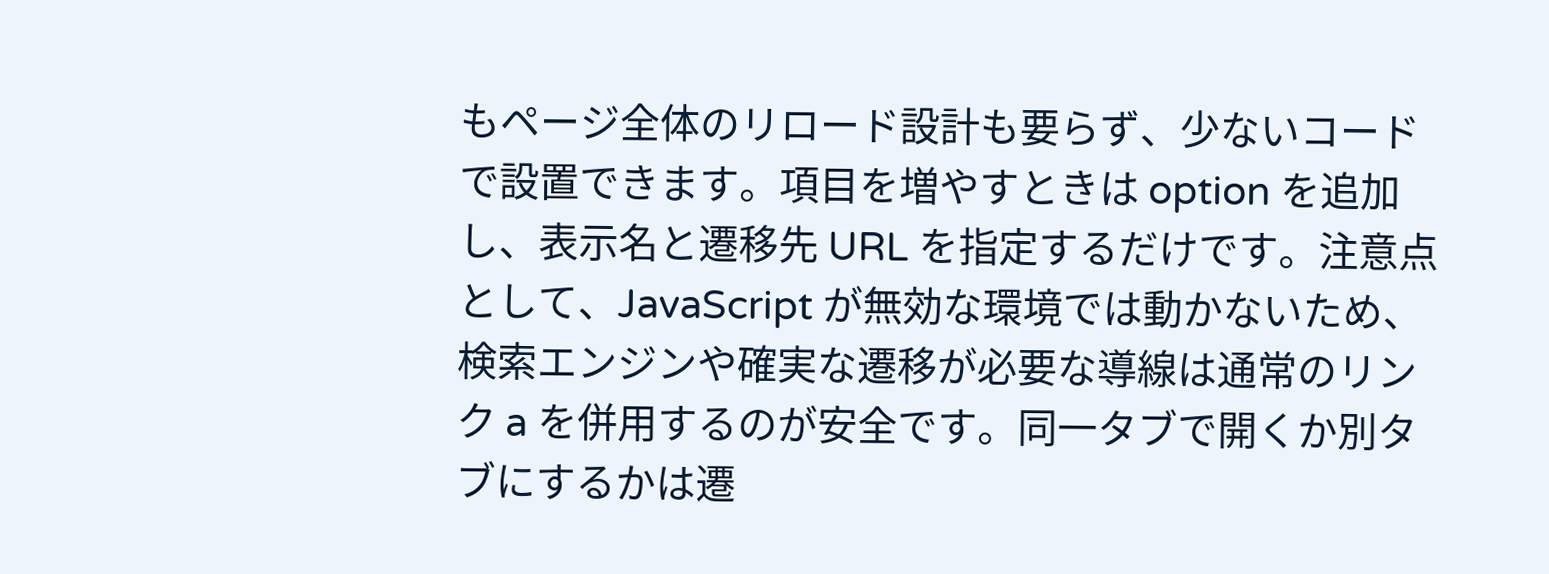もページ全体のリロード設計も要らず、少ないコードで設置できます。項目を増やすときは option を追加し、表示名と遷移先 URL を指定するだけです。注意点として、JavaScript が無効な環境では動かないため、検索エンジンや確実な遷移が必要な導線は通常のリンク a を併用するのが安全です。同一タブで開くか別タブにするかは遷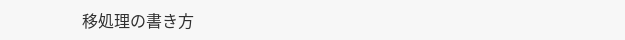移処理の書き方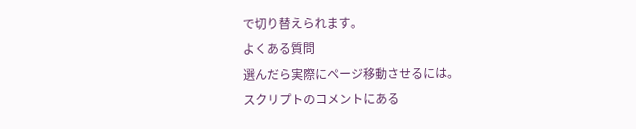で切り替えられます。
よくある質問
選んだら実際にページ移動させるには。
スクリプトのコメントにある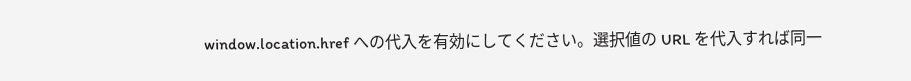window.location.href への代入を有効にしてください。選択値の URL を代入すれば同一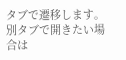タブで遷移します。別タブで開きたい場合は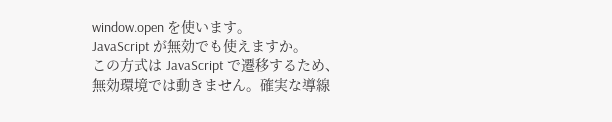window.open を使います。
JavaScript が無効でも使えますか。
この方式は JavaScript で遷移するため、無効環境では動きません。確実な導線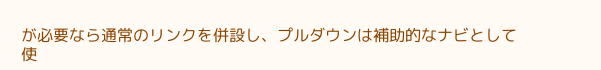が必要なら通常のリンクを併設し、プルダウンは補助的なナビとして使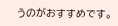うのがおすすめです。